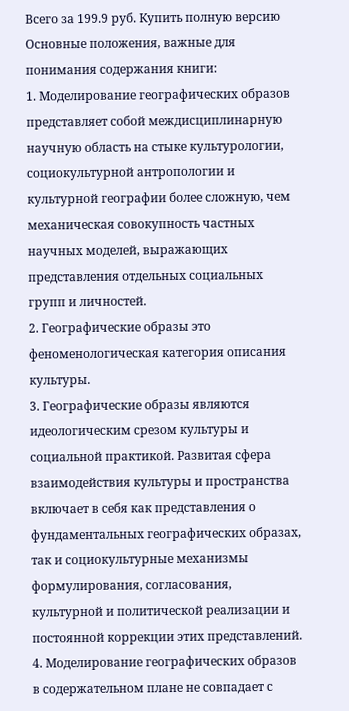Всего за 199.9 руб. Купить полную версию
Основные положения, важные для понимания содержания книги:
1. Моделирование географических образов представляет собой междисциплинарную научную область на стыке культурологии, социокультурной антропологии и культурной географии более сложную, чем механическая совокупность частных научных моделей, выражающих представления отдельных социальных групп и личностей.
2. Географические образы это феноменологическая категория описания культуры.
3. Географические образы являются идеологическим срезом культуры и социальной практикой. Развитая сфера взаимодействия культуры и пространства включает в себя как представления о фундаментальных географических образах, так и социокультурные механизмы формулирования, согласования, культурной и политической реализации и постоянной коррекции этих представлений.
4. Моделирование географических образов в содержательном плане не совпадает с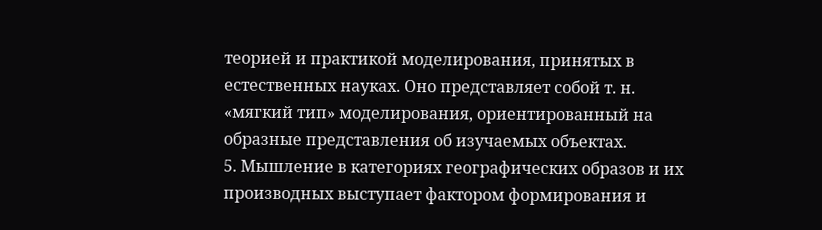теорией и практикой моделирования, принятых в естественных науках. Оно представляет собой т. н. «мягкий тип» моделирования, ориентированный на образные представления об изучаемых объектах.
5. Мышление в категориях географических образов и их производных выступает фактором формирования и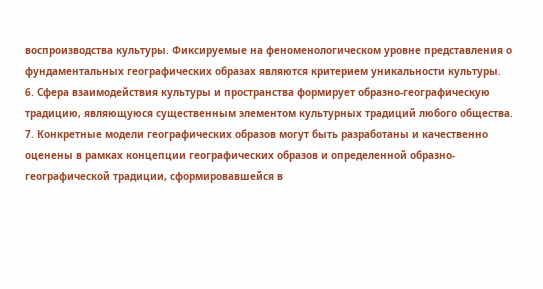воспроизводства культуры. Фиксируемые на феноменологическом уровне представления о фундаментальных географических образах являются критерием уникальности культуры.
6. Сфера взаимодействия культуры и пространства формирует образно-географическую традицию, являющуюся существенным элементом культурных традиций любого общества.
7. Конкретные модели географических образов могут быть разработаны и качественно оценены в рамках концепции географических образов и определенной образно-географической традиции, сформировавшейся в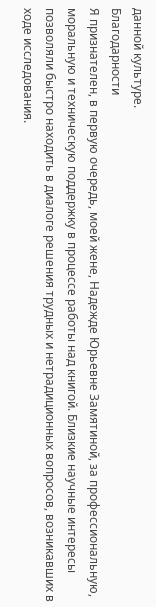данной культуре.
Благодарности
Я признателен, в первую очередь, моей жене, Надежде Юрьевне Замятиной, за профессиональную, моральную и техническую поддержку в процессе работы над книгой. Близкие научные интересы позволяли быстро находить в диалоге решения трудных и нетрадиционных вопросов, возникавших в ходе исследования.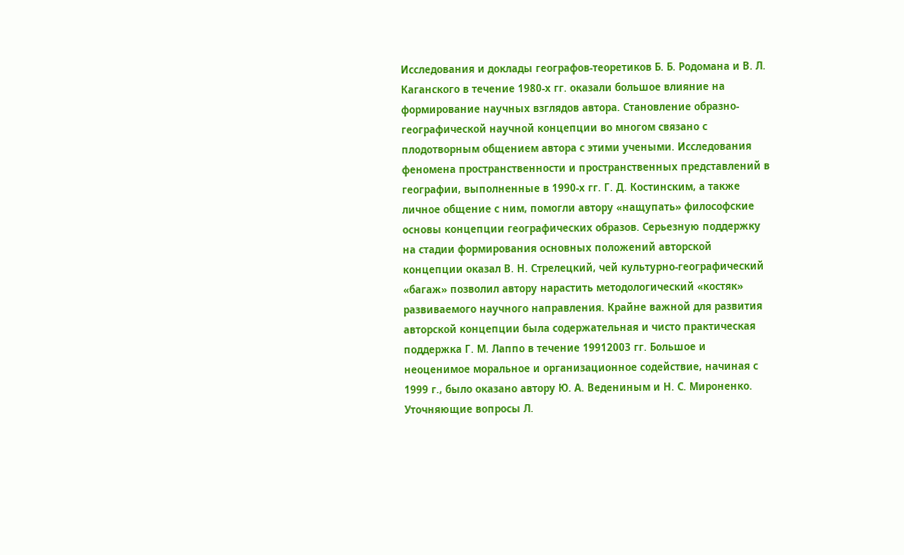Исследования и доклады географов-теоретиков Б. Б. Родомана и В. Л. Каганского в течение 1980-х гг. оказали большое влияние на формирование научных взглядов автора. Становление образно-географической научной концепции во многом связано с плодотворным общением автора с этими учеными. Исследования феномена пространственности и пространственных представлений в географии, выполненные в 1990-х гг. Г. Д. Костинским, а также личное общение с ним, помогли автору «нащупать» философские основы концепции географических образов. Серьезную поддержку на стадии формирования основных положений авторской концепции оказал В. Н. Стрелецкий, чей культурно-географический «багаж» позволил автору нарастить методологический «костяк» развиваемого научного направления. Крайне важной для развития авторской концепции была содержательная и чисто практическая поддержка Г. М. Лаппо в течение 19912003 гг. Большое и неоценимое моральное и организационное содействие, начиная с 1999 г., было оказано автору Ю. А. Ведениным и Н. С. Мироненко. Уточняющие вопросы Л.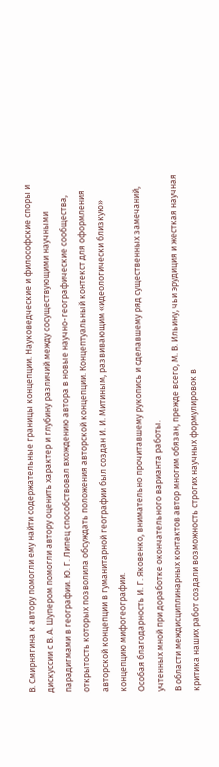В. Смирнягина к автору помогли ему найти содержательные границы концепции. Науковедческие и философские споры и дискуссии с В. А. Шупером помогли автору оценить характер и глубину различий между сосуществующими научными парадигмами в географии. Ю. Г. Липец способствовал вхождению автора в новые научно-географические сообщества, открытость которых позволила обсуждать положения авторской концепции. Концептуальный контекст для оформления авторской концепции в гуманитарной географии был создан И. И. Митиным, развивающим «идеологически близкую» концепцию мифогеографии.
Особая благодарность И. Г. Яковенко, внимательно прочитавшему рукопись и сделавшему ряд существенных замечаний, учтенных мной при доработке окончательного варианта работы.
В области междисциплинарных контактов автор многим обязан, прежде всего, М. В. Ильину, чьи эрудиция и жесткая научная критика наших работ создали возможность строгих научных формулировок в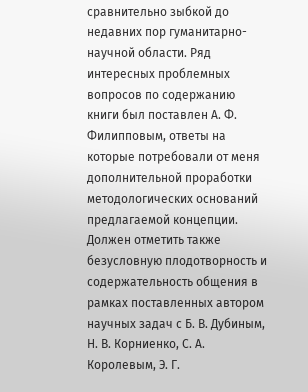сравнительно зыбкой до недавних пор гуманитарно-научной области. Ряд интересных проблемных вопросов по содержанию книги был поставлен А. Ф. Филипповым, ответы на которые потребовали от меня дополнительной проработки методологических оснований предлагаемой концепции. Должен отметить также безусловную плодотворность и содержательность общения в рамках поставленных автором научных задач с Б. В. Дубиным, Н. В. Корниенко, С. А. Королевым, Э. Г.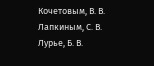Кочетовым, В. В. Лапкиным, С. В. Лурье, Б. В.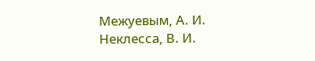Межуевым, А. И. Неклесса, В. И.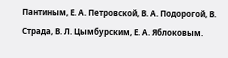Пантиным, Е. А. Петровской, В. А. Подорогой, В. Страда, В. Л. Цымбурским, Е. А. Яблоковым.